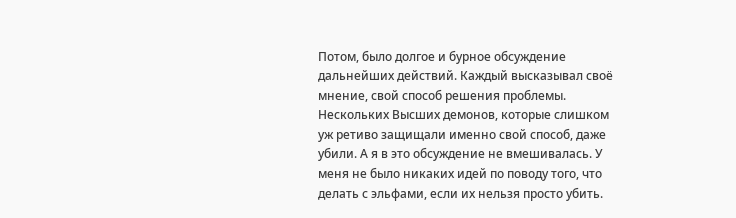Потом, было долгое и бурное обсуждение дальнейших действий. Каждый высказывал своё мнение, свой способ решения проблемы. Нескольких Высших демонов, которые слишком уж ретиво защищали именно свой способ, даже убили. А я в это обсуждение не вмешивалась. У меня не было никаких идей по поводу того, что делать с эльфами, если их нельзя просто убить.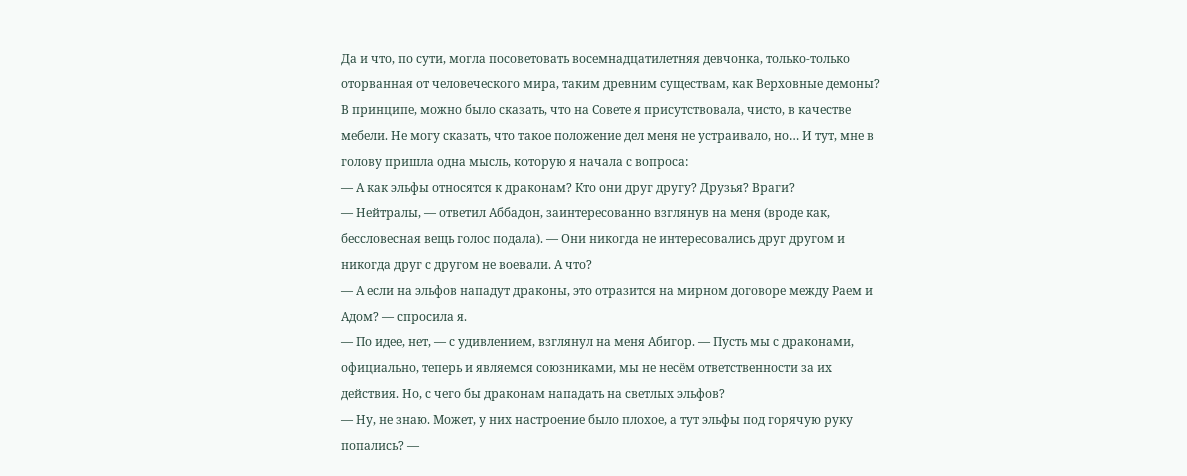Да и что, по сути, могла посоветовать восемнадцатилетняя девчонка, только-только оторванная от человеческого мира, таким древним существам, как Верховные демоны? В принципе, можно было сказать, что на Совете я присутствовала, чисто, в качестве мебели. Не могу сказать, что такое положение дел меня не устраивало, но… И тут, мне в голову пришла одна мысль, которую я начала с вопроса:
— А как эльфы относятся к драконам? Кто они друг другу? Друзья? Враги?
— Нейтралы, — ответил Аббадон, заинтересованно взглянув на меня (вроде как, бессловесная вещь голос подала). — Они никогда не интересовались друг другом и никогда друг с другом не воевали. А что?
— А если на эльфов нападут драконы, это отразится на мирном договоре между Раем и Адом? — спросила я.
— По идее, нет, — с удивлением, взглянул на меня Абигор. — Пусть мы с драконами, официально, теперь и являемся союзниками, мы не несём ответственности за их действия. Но, с чего бы драконам нападать на светлых эльфов?
— Ну, не знаю. Может, у них настроение было плохое, а тут эльфы под горячую руку попались? —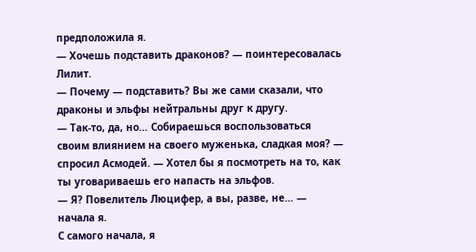предположила я.
— Хочешь подставить драконов? — поинтересовалась Лилит.
— Почему — подставить? Вы же сами сказали, что драконы и эльфы нейтральны друг к другу.
— Так-то, да, но… Собираешься воспользоваться своим влиянием на своего муженька, сладкая моя? — спросил Асмодей. — Хотел бы я посмотреть на то, как ты уговариваешь его напасть на эльфов.
— Я? Повелитель Люцифер, а вы, разве, не… — начала я.
С самого начала, я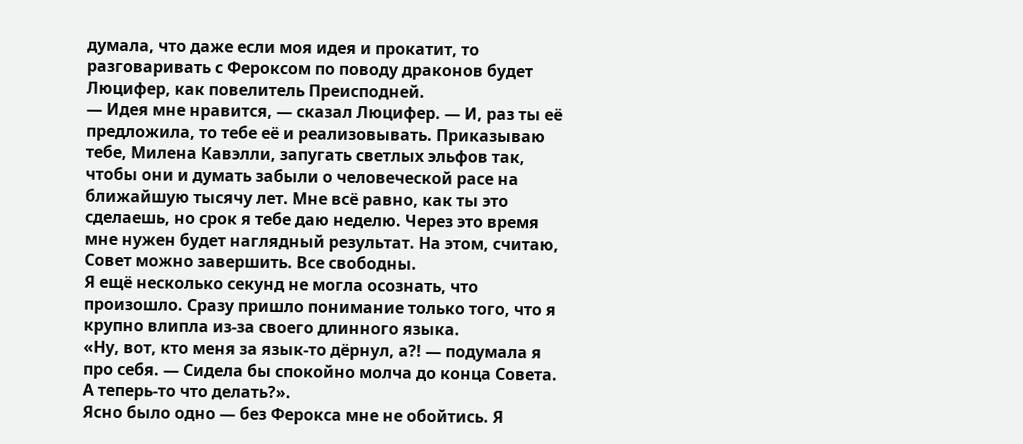думала, что даже если моя идея и прокатит, то разговаривать с Фероксом по поводу драконов будет Люцифер, как повелитель Преисподней.
— Идея мне нравится, — сказал Люцифер. — И, раз ты её предложила, то тебе её и реализовывать. Приказываю тебе, Милена Кавэлли, запугать светлых эльфов так, чтобы они и думать забыли о человеческой расе на ближайшую тысячу лет. Мне всё равно, как ты это сделаешь, но срок я тебе даю неделю. Через это время мне нужен будет наглядный результат. На этом, считаю, Совет можно завершить. Все свободны.
Я ещё несколько секунд не могла осознать, что произошло. Сразу пришло понимание только того, что я крупно влипла из-за своего длинного языка.
«Ну, вот, кто меня за язык-то дёрнул, а?! — подумала я про себя. — Сидела бы спокойно молча до конца Совета. А теперь-то что делать?».
Ясно было одно — без Ферокса мне не обойтись. Я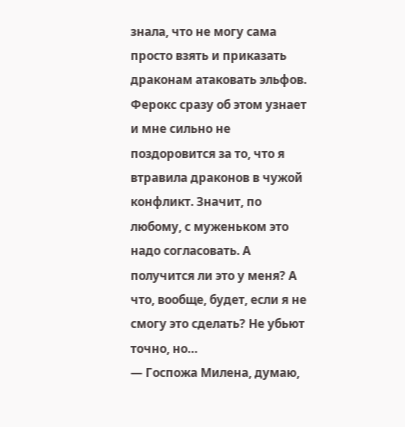знала, что не могу сама просто взять и приказать драконам атаковать эльфов. Ферокс сразу об этом узнает и мне сильно не поздоровится за то, что я втравила драконов в чужой конфликт. Значит, по любому, с муженьком это надо согласовать. А получится ли это у меня? А что, вообще, будет, если я не смогу это сделать? Не убьют точно, но…
— Госпожа Милена, думаю,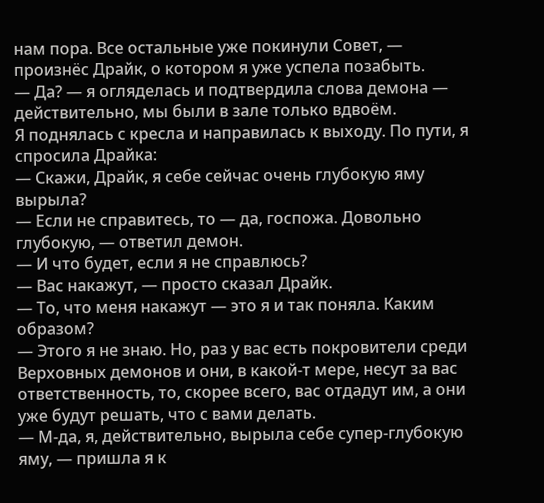нам пора. Все остальные уже покинули Совет, — произнёс Драйк, о котором я уже успела позабыть.
— Да? — я огляделась и подтвердила слова демона — действительно, мы были в зале только вдвоём.
Я поднялась с кресла и направилась к выходу. По пути, я спросила Драйка:
— Скажи, Драйк, я себе сейчас очень глубокую яму вырыла?
— Если не справитесь, то — да, госпожа. Довольно глубокую, — ответил демон.
— И что будет, если я не справлюсь?
— Вас накажут, — просто сказал Драйк.
— То, что меня накажут — это я и так поняла. Каким образом?
— Этого я не знаю. Но, раз у вас есть покровители среди Верховных демонов и они, в какой-т мере, несут за вас ответственность, то, скорее всего, вас отдадут им, а они уже будут решать, что с вами делать.
— М-да, я, действительно, вырыла себе супер-глубокую яму, — пришла я к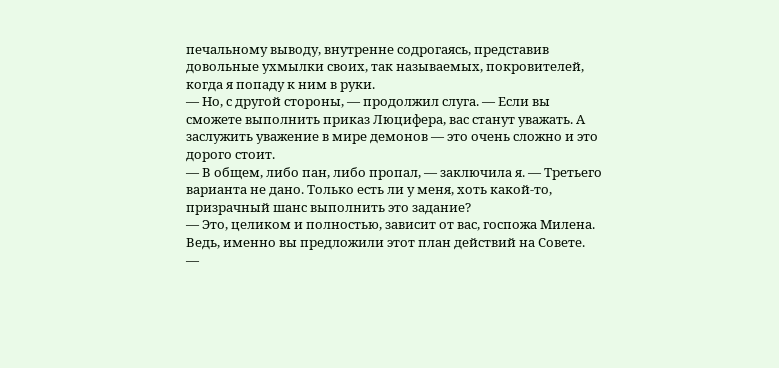печальному выводу, внутренне содрогаясь, представив довольные ухмылки своих, так называемых, покровителей, когда я попаду к ним в руки.
— Но, с другой стороны, — продолжил слуга. — Если вы сможете выполнить приказ Люцифера, вас станут уважать. А заслужить уважение в мире демонов — это очень сложно и это дорого стоит.
— В общем, либо пан, либо пропал, — заключила я. — Третьего варианта не дано. Только есть ли у меня, хоть какой-то, призрачный шанс выполнить это задание?
— Это, целиком и полностью, зависит от вас, госпожа Милена. Ведь, именно вы предложили этот план действий на Совете.
—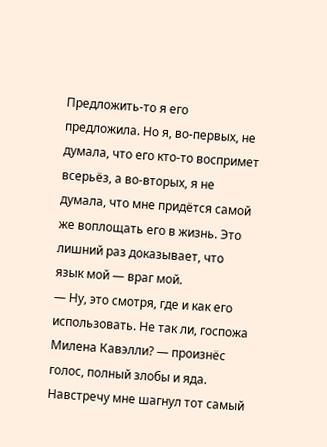Предложить-то я его предложила. Но я, во-первых, не думала, что его кто-то воспримет всерьёз, а во-вторых, я не думала, что мне придётся самой же воплощать его в жизнь. Это лишний раз доказывает, что язык мой — враг мой.
— Ну, это смотря, где и как его использовать. Не так ли, госпожа Милена Кавэлли? — произнёс голос, полный злобы и яда.
Навстречу мне шагнул тот самый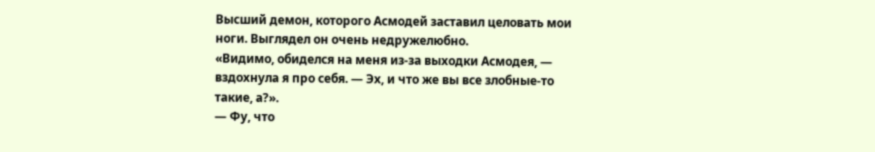Высший демон, которого Асмодей заставил целовать мои ноги. Выглядел он очень недружелюбно.
«Видимо, обиделся на меня из-за выходки Асмодея, — вздохнула я про себя. — Эх, и что же вы все злобные-то такие, а?».
— Фу, что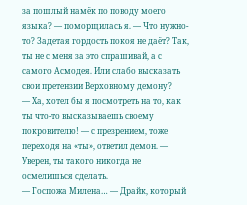за пошлый намёк по поводу моего языка? — поморщилась я. — Что нужно-то? Задетая гордость покоя не даёт? Так, ты не с меня за это спрашивай, а с самого Асмодея. Или слабо высказать свои претензии Верховному демону?
— Ха, хотел бы я посмотреть на то, как ты что-то высказываешь своему покровителю! — с презрением, тоже переходя на «ты», ответил демон. — Уверен, ты такого никогда не осмелишься сделать.
— Госпожа Милена… — Драйк, который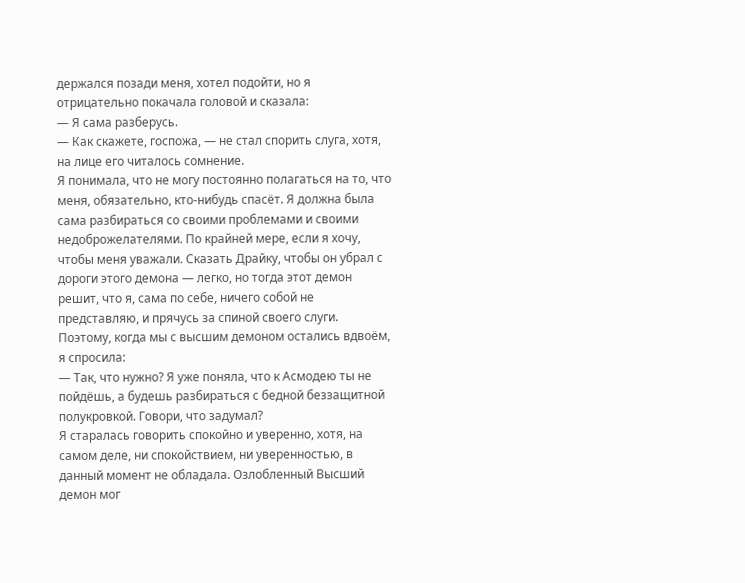держался позади меня, хотел подойти, но я отрицательно покачала головой и сказала:
— Я сама разберусь.
— Как скажете, госпожа, — не стал спорить слуга, хотя, на лице его читалось сомнение.
Я понимала, что не могу постоянно полагаться на то, что меня, обязательно, кто-нибудь спасёт. Я должна была сама разбираться со своими проблемами и своими недоброжелателями. По крайней мере, если я хочу, чтобы меня уважали. Сказать Драйку, чтобы он убрал с дороги этого демона — легко, но тогда этот демон решит, что я, сама по себе, ничего собой не представляю, и прячусь за спиной своего слуги. Поэтому, когда мы с высшим демоном остались вдвоём, я спросила:
— Так, что нужно? Я уже поняла, что к Асмодею ты не пойдёшь, а будешь разбираться с бедной беззащитной полукровкой. Говори, что задумал?
Я старалась говорить спокойно и уверенно, хотя, на самом деле, ни спокойствием, ни уверенностью, в данный момент не обладала. Озлобленный Высший демон мог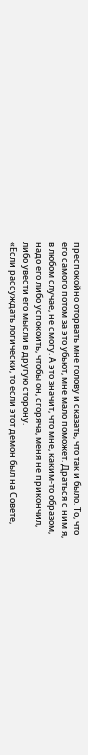преспокойно оторвать мне голову и сказать, что так и было. То, что его самого потом за это убьют, мне мало поможет. Драться с ним я, в любом случае, не смогу. А это значит, что мне, каким-то образом, надо его либо успокоить, чтобы он, сгоряча, меня не прикончил, либо увести его мысли в другую сторону.
«Если рассуждать логически, то если этот демон был на Совете,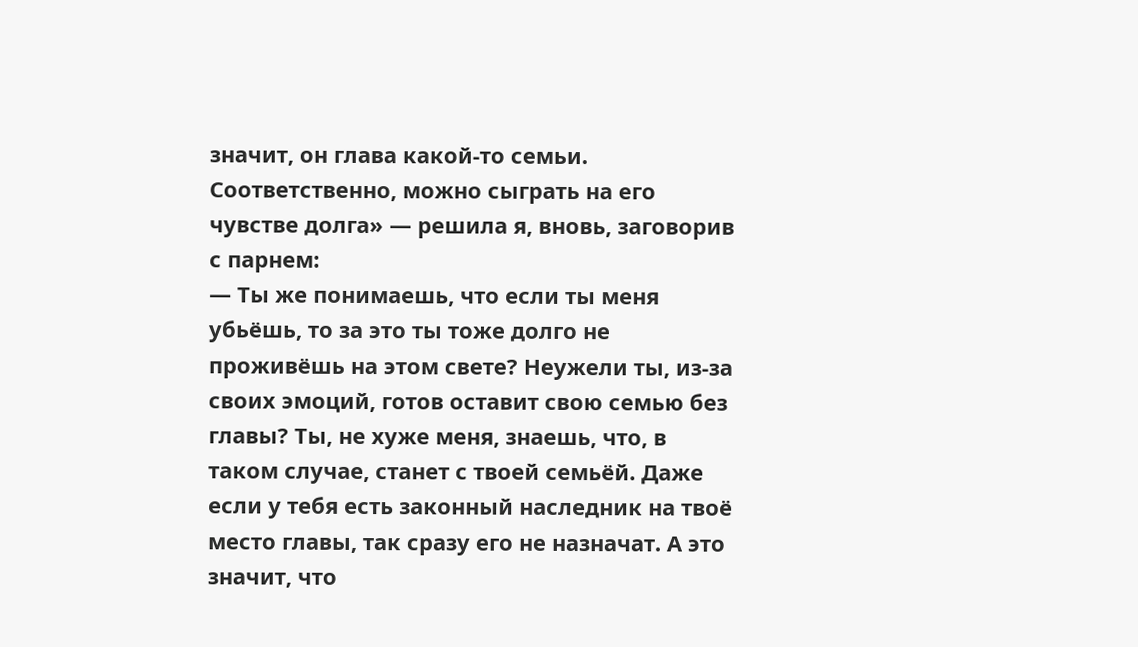значит, он глава какой-то семьи. Соответственно, можно сыграть на его чувстве долга» — решила я, вновь, заговорив с парнем:
— Ты же понимаешь, что если ты меня убьёшь, то за это ты тоже долго не проживёшь на этом свете? Неужели ты, из-за своих эмоций, готов оставит свою семью без главы? Ты, не хуже меня, знаешь, что, в таком случае, станет с твоей семьёй. Даже если у тебя есть законный наследник на твоё место главы, так сразу его не назначат. А это значит, что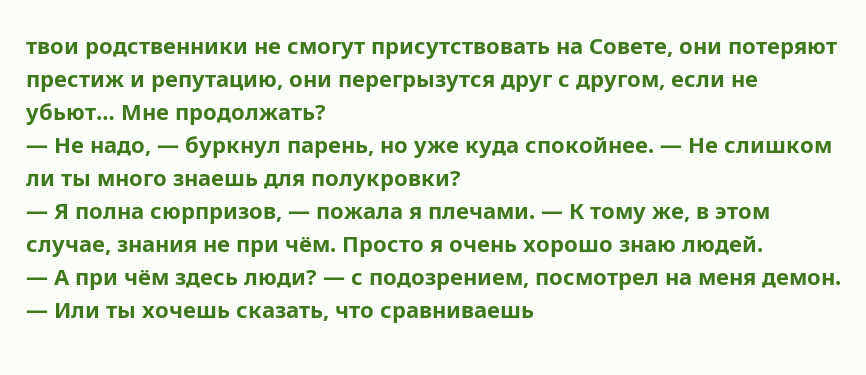твои родственники не смогут присутствовать на Совете, они потеряют престиж и репутацию, они перегрызутся друг с другом, если не убьют… Мне продолжать?
— Не надо, — буркнул парень, но уже куда спокойнее. — Не слишком ли ты много знаешь для полукровки?
— Я полна сюрпризов, — пожала я плечами. — К тому же, в этом случае, знания не при чём. Просто я очень хорошо знаю людей.
— А при чём здесь люди? — с подозрением, посмотрел на меня демон. — Или ты хочешь сказать, что сравниваешь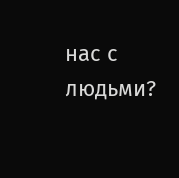нас с людьми?